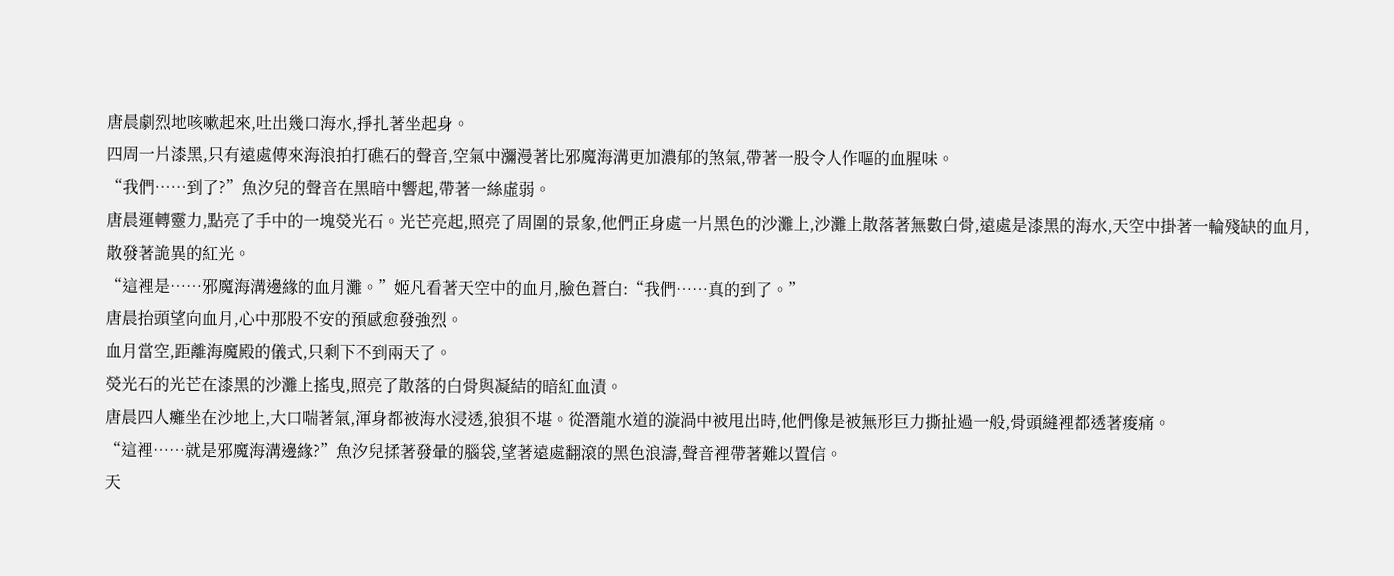唐晨劇烈地咳嗽起來,吐出幾口海水,掙扎著坐起身。
四周一片漆黑,只有遠處傳來海浪拍打礁石的聲音,空氣中瀰漫著比邪魔海溝更加濃郁的煞氣,帶著一股令人作嘔的血腥味。
“我們……到了?”魚汐兒的聲音在黑暗中響起,帶著一絲虛弱。
唐晨運轉靈力,點亮了手中的一塊熒光石。光芒亮起,照亮了周圍的景象,他們正身處一片黑色的沙灘上,沙灘上散落著無數白骨,遠處是漆黑的海水,天空中掛著一輪殘缺的血月,散發著詭異的紅光。
“這裡是……邪魔海溝邊緣的血月灘。”姬凡看著天空中的血月,臉色蒼白:“我們……真的到了。”
唐晨抬頭望向血月,心中那股不安的預感愈發強烈。
血月當空,距離海魔殿的儀式,只剩下不到兩天了。
熒光石的光芒在漆黑的沙灘上搖曳,照亮了散落的白骨與凝結的暗紅血漬。
唐晨四人癱坐在沙地上,大口喘著氣,渾身都被海水浸透,狼狽不堪。從潛龍水道的漩渦中被甩出時,他們像是被無形巨力撕扯過一般,骨頭縫裡都透著痠痛。
“這裡……就是邪魔海溝邊緣?”魚汐兒揉著發暈的腦袋,望著遠處翻滾的黑色浪濤,聲音裡帶著難以置信。
天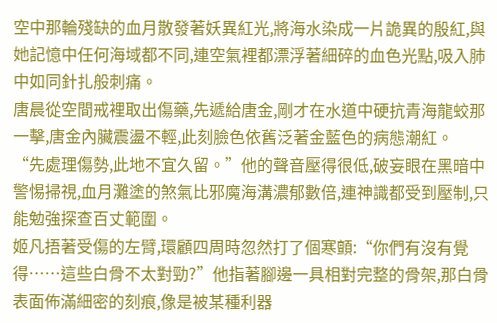空中那輪殘缺的血月散發著妖異紅光,將海水染成一片詭異的殷紅,與她記憶中任何海域都不同,連空氣裡都漂浮著細碎的血色光點,吸入肺中如同針扎般刺痛。
唐晨從空間戒裡取出傷藥,先遞給唐金,剛才在水道中硬抗青海龍蛟那一擊,唐金內臟震盪不輕,此刻臉色依舊泛著金藍色的病態潮紅。
“先處理傷勢,此地不宜久留。”他的聲音壓得很低,破妄眼在黑暗中警惕掃視,血月灘塗的煞氣比邪魔海溝濃郁數倍,連神識都受到壓制,只能勉強探查百丈範圍。
姬凡捂著受傷的左臂,環顧四周時忽然打了個寒顫:“你們有沒有覺得……這些白骨不太對勁?”他指著腳邊一具相對完整的骨架,那白骨表面佈滿細密的刻痕,像是被某種利器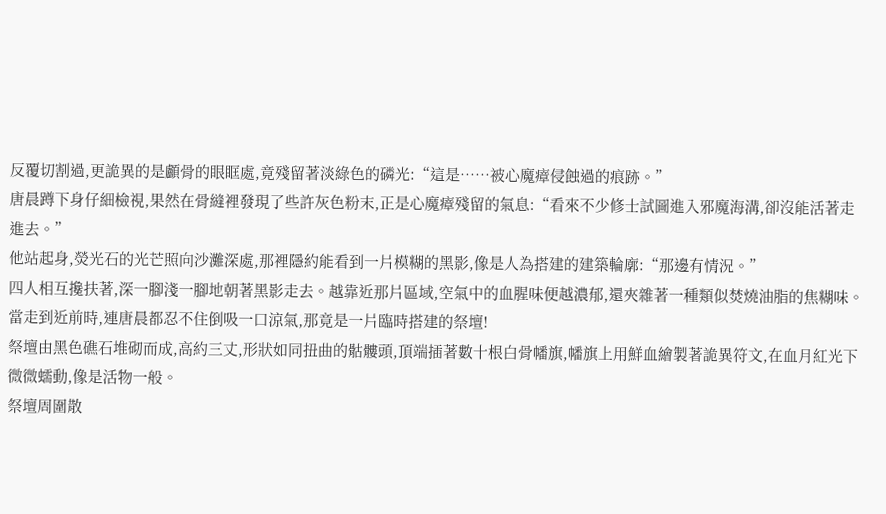反覆切割過,更詭異的是顱骨的眼眶處,竟殘留著淡綠色的磷光:“這是……被心魔瘴侵蝕過的痕跡。”
唐晨蹲下身仔細檢視,果然在骨縫裡發現了些許灰色粉末,正是心魔瘴殘留的氣息:“看來不少修士試圖進入邪魔海溝,卻沒能活著走進去。”
他站起身,熒光石的光芒照向沙灘深處,那裡隱約能看到一片模糊的黑影,像是人為搭建的建築輪廓:“那邊有情況。”
四人相互攙扶著,深一腳淺一腳地朝著黑影走去。越靠近那片區域,空氣中的血腥味便越濃郁,還夾雜著一種類似焚燒油脂的焦糊味。
當走到近前時,連唐晨都忍不住倒吸一口涼氣,那竟是一片臨時搭建的祭壇!
祭壇由黑色礁石堆砌而成,高約三丈,形狀如同扭曲的骷髏頭,頂端插著數十根白骨幡旗,幡旗上用鮮血繪製著詭異符文,在血月紅光下微微蠕動,像是活物一般。
祭壇周圍散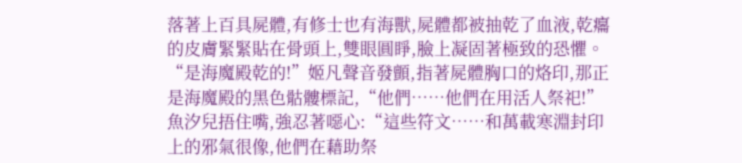落著上百具屍體,有修士也有海獸,屍體都被抽乾了血液,乾癟的皮膚緊緊貼在骨頭上,雙眼圓睜,臉上凝固著極致的恐懼。
“是海魔殿乾的!”姬凡聲音發顫,指著屍體胸口的烙印,那正是海魔殿的黑色骷髏標記,“他們……他們在用活人祭祀!”
魚汐兒捂住嘴,強忍著噁心:“這些符文……和萬載寒淵封印上的邪氣很像,他們在藉助祭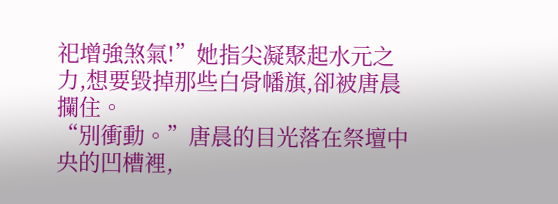祀增強煞氣!”她指尖凝聚起水元之力,想要毀掉那些白骨幡旗,卻被唐晨攔住。
“別衝動。”唐晨的目光落在祭壇中央的凹槽裡,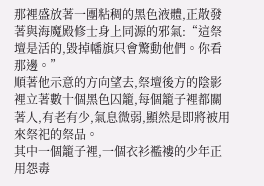那裡盛放著一團粘稠的黑色液體,正散發著與海魔殿修士身上同源的邪氣:“這祭壇是活的,毀掉幡旗只會驚動他們。你看那邊。”
順著他示意的方向望去,祭壇後方的陰影裡立著數十個黑色囚籠,每個籠子裡都關著人,有老有少,氣息微弱,顯然是即將被用來祭祀的祭品。
其中一個籠子裡,一個衣衫襤褸的少年正用怨毒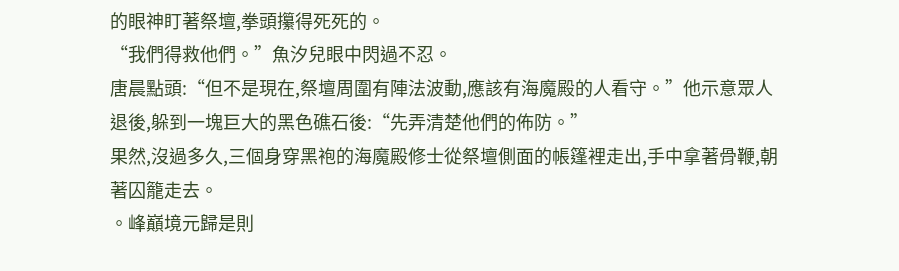的眼神盯著祭壇,拳頭攥得死死的。
“我們得救他們。”魚汐兒眼中閃過不忍。
唐晨點頭:“但不是現在,祭壇周圍有陣法波動,應該有海魔殿的人看守。”他示意眾人退後,躲到一塊巨大的黑色礁石後:“先弄清楚他們的佈防。”
果然,沒過多久,三個身穿黑袍的海魔殿修士從祭壇側面的帳篷裡走出,手中拿著骨鞭,朝著囚籠走去。
。峰巔境元歸是則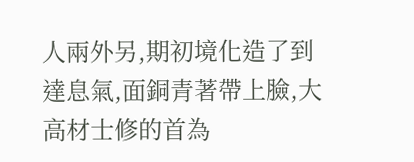人兩外另,期初境化造了到達息氣,面銅青著帶上臉,大高材士修的首為